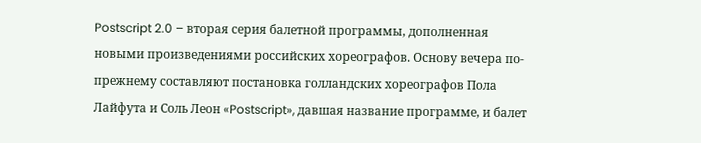Postscript 2.0 – вторая серия балетной программы, дополненная новыми произведениями российских хореографов. Основу вечера по-прежнему составляют постановка голландских хореографов Пола Лайфута и Соль Леон «Postscript», давшая название программе, и балет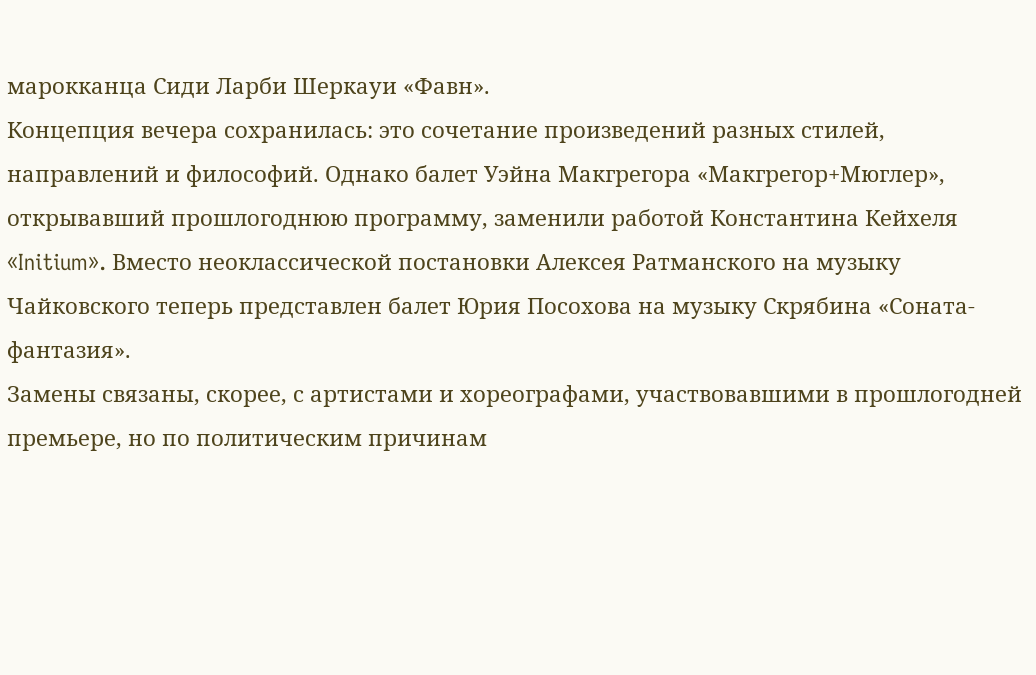марокканца Сиди Ларби Шеркауи «Фавн».
Концепция вечера сохранилась: это сочетание произведений разных стилей, направлений и философий. Однако балет Уэйна Макгрегора «Макгрегор+Мюглер», открывавший прошлогоднюю программу, заменили работой Константина Кейхеля «Initium». Вместо неоклассической постановки Алексея Ратманского на музыку Чайковского теперь представлен балет Юрия Посохова на музыку Скрябина «Соната-фантазия».
Замены связаны, скорее, с артистами и хореографами, участвовавшими в прошлогодней премьере, но по политическим причинам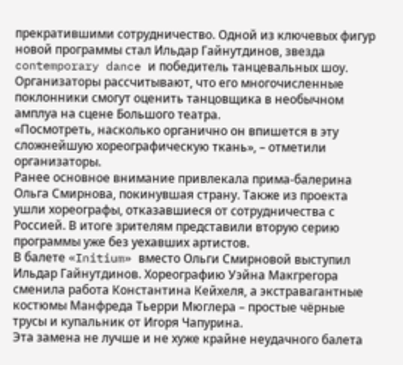прекратившими сотрудничество. Одной из ключевых фигур новой программы стал Ильдар Гайнутдинов, звезда contemporary dance и победитель танцевальных шоу.
Организаторы рассчитывают, что его многочисленные поклонники смогут оценить танцовщика в необычном амплуа на сцене Большого театра.
«Посмотреть, насколько органично он впишется в эту сложнейшую хореографическую ткань», – отметили организаторы.
Ранее основное внимание привлекала прима-балерина Ольга Смирнова, покинувшая страну. Также из проекта ушли хореографы, отказавшиеся от сотрудничества с Россией. В итоге зрителям представили вторую серию программы уже без уехавших артистов.
В балете «Initium» вместо Ольги Смирновой выступил Ильдар Гайнутдинов. Хореографию Уэйна Макгрегора сменила работа Константина Кейхеля, а экстравагантные костюмы Манфреда Тьерри Мюглера – простые чёрные трусы и купальник от Игоря Чапурина.
Эта замена не лучше и не хуже крайне неудачного балета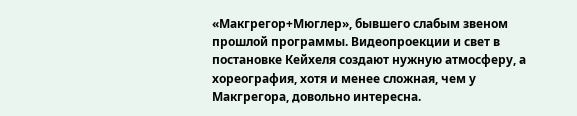«Макгрегор+Мюглер», бывшего слабым звеном прошлой программы. Видеопроекции и свет в постановке Кейхеля создают нужную атмосферу, а хореография, хотя и менее сложная, чем у Макгрегора, довольно интересна.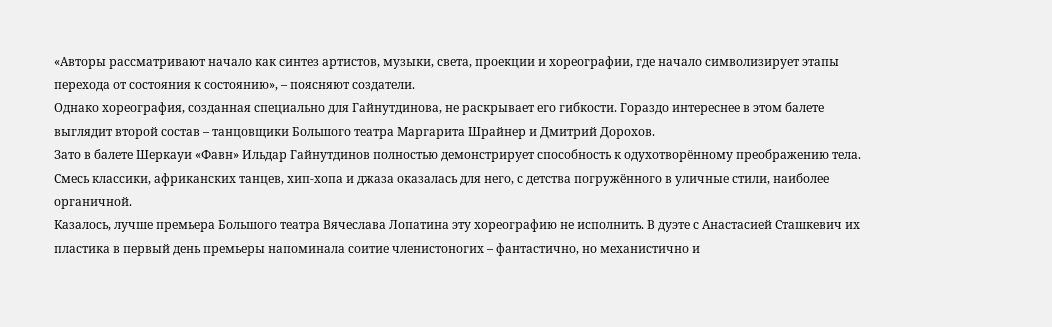«Авторы рассматривают начало как синтез артистов, музыки, света, проекции и хореографии, где начало символизирует этапы перехода от состояния к состоянию», – поясняют создатели.
Однако хореография, созданная специально для Гайнутдинова, не раскрывает его гибкости. Гораздо интереснее в этом балете выглядит второй состав – танцовщики Большого театра Маргарита Шрайнер и Дмитрий Дорохов.
Зато в балете Шеркауи «Фавн» Ильдар Гайнутдинов полностью демонстрирует способность к одухотворённому преображению тела. Смесь классики, африканских танцев, хип-хопа и джаза оказалась для него, с детства погружённого в уличные стили, наиболее органичной.
Казалось, лучше премьера Большого театра Вячеслава Лопатина эту хореографию не исполнить. В дуэте с Анастасией Сташкевич их пластика в первый день премьеры напоминала соитие членистоногих – фантастично, но механистично и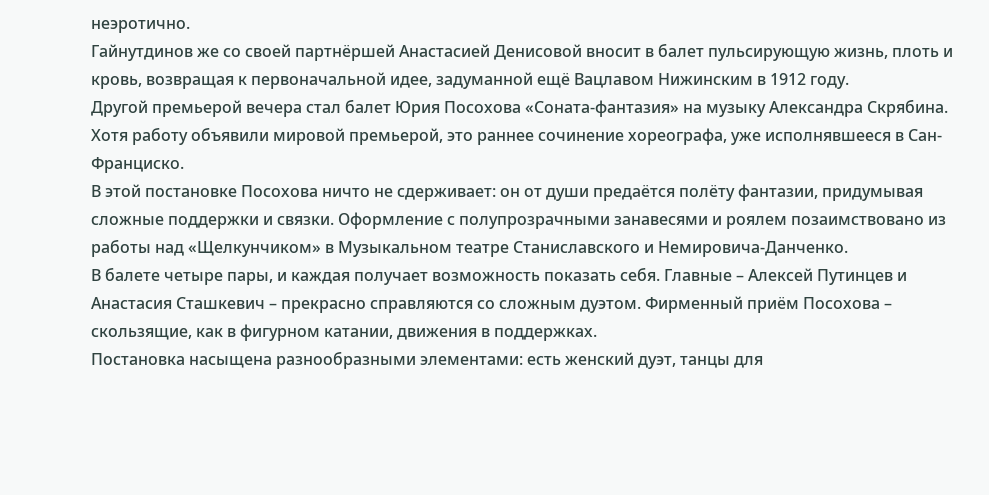неэротично.
Гайнутдинов же со своей партнёршей Анастасией Денисовой вносит в балет пульсирующую жизнь, плоть и кровь, возвращая к первоначальной идее, задуманной ещё Вацлавом Нижинским в 1912 году.
Другой премьерой вечера стал балет Юрия Посохова «Соната-фантазия» на музыку Александра Скрябина. Хотя работу объявили мировой премьерой, это раннее сочинение хореографа, уже исполнявшееся в Сан-Франциско.
В этой постановке Посохова ничто не сдерживает: он от души предаётся полёту фантазии, придумывая сложные поддержки и связки. Оформление с полупрозрачными занавесями и роялем позаимствовано из работы над «Щелкунчиком» в Музыкальном театре Станиславского и Немировича-Данченко.
В балете четыре пары, и каждая получает возможность показать себя. Главные – Алексей Путинцев и Анастасия Сташкевич – прекрасно справляются со сложным дуэтом. Фирменный приём Посохова – скользящие, как в фигурном катании, движения в поддержках.
Постановка насыщена разнообразными элементами: есть женский дуэт, танцы для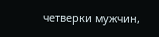четверки мужчин,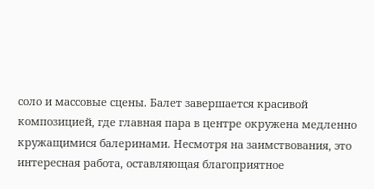соло и массовые сцены. Балет завершается красивой композицией, где главная пара в центре окружена медленно кружащимися балеринами. Несмотря на заимствования, это интересная работа, оставляющая благоприятное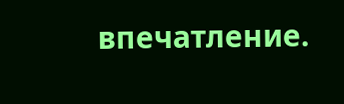впечатление.